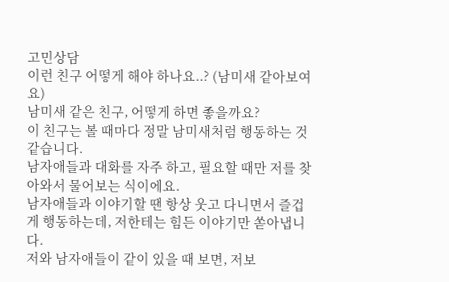고민상담
이런 친구 어떻게 해야 하나요..? (남미새 같아보여요)
남미새 같은 친구, 어떻게 하면 좋을까요?
이 친구는 볼 때마다 정말 남미새처럼 행동하는 것 같습니다.
남자애들과 대화를 자주 하고, 필요할 때만 저를 찾아와서 물어보는 식이에요.
남자애들과 이야기할 땐 항상 웃고 다니면서 즐겁게 행동하는데, 저한테는 힘든 이야기만 쏟아냅니다.
저와 남자애들이 같이 있을 때 보면, 저보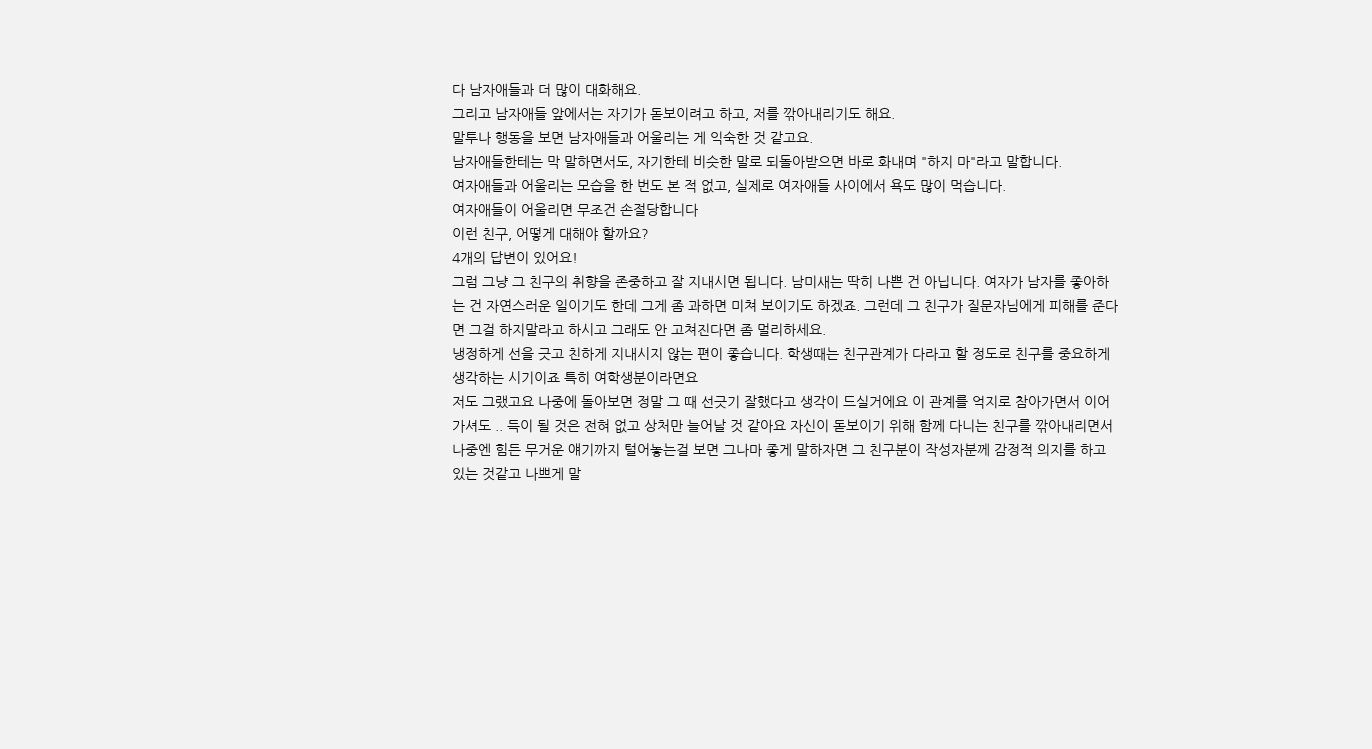다 남자애들과 더 많이 대화해요.
그리고 남자애들 앞에서는 자기가 돋보이려고 하고, 저를 깎아내리기도 해요.
말투나 행동을 보면 남자애들과 어울리는 게 익숙한 것 같고요.
남자애들한테는 막 말하면서도, 자기한테 비슷한 말로 되돌아받으면 바로 화내며 "하지 마"라고 말합니다.
여자애들과 어울리는 모습을 한 번도 본 적 없고, 실제로 여자애들 사이에서 욕도 많이 먹습니다.
여자애들이 어울리면 무조건 손절당합니다
이런 친구, 어떻게 대해야 할까요?
4개의 답변이 있어요!
그럼 그냥 그 친구의 취향을 존중하고 잘 지내시면 됩니다. 남미새는 딱히 나쁜 건 아닙니다. 여자가 남자를 좋아하는 건 자연스러운 일이기도 한데 그게 좀 과하면 미쳐 보이기도 하겠죠. 그런데 그 친구가 질문자님에게 피해를 준다면 그걸 하지말라고 하시고 그래도 안 고쳐진다면 좀 멀리하세요.
냉정하게 선을 긋고 친하게 지내시지 않는 편이 좋습니다. 학생때는 친구관계가 다라고 할 정도로 친구를 중요하게 생각하는 시기이죠 특히 여학생분이라면요
저도 그랬고요 나중에 돌아보면 정말 그 때 선긋기 잘했다고 생각이 드실거에요 이 관계를 억지로 참아가면서 이어가셔도 .. 득이 될 것은 전혀 없고 상처만 늘어날 것 같아요 자신이 돋보이기 위해 함께 다니는 친구를 깎아내리면서 나중엔 힘든 무거운 얘기까지 털어놓는걸 보면 그나마 좋게 말하자면 그 친구분이 작성자분께 감정적 의지를 하고 있는 것같고 나쁘게 말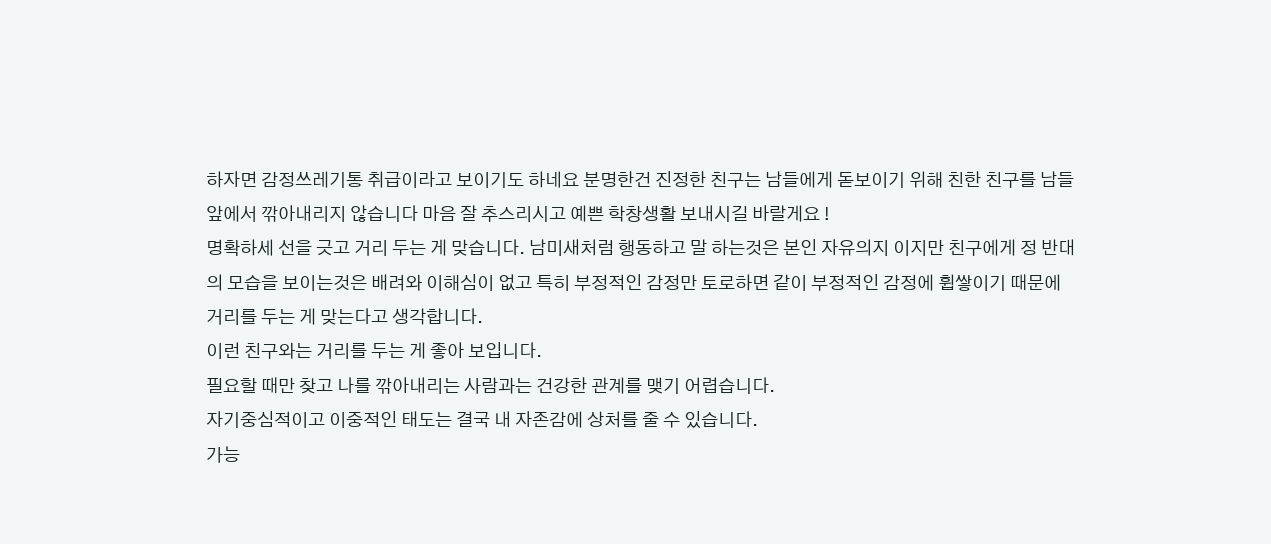하자면 감정쓰레기통 취급이라고 보이기도 하네요 분명한건 진정한 친구는 남들에게 돋보이기 위해 친한 친구를 남들 앞에서 깎아내리지 않습니다 마음 잘 추스리시고 예쁜 학창생활 보내시길 바랄게요 !
명확하세 선을 긋고 거리 두는 게 맞습니다. 남미새처럼 행동하고 말 하는것은 본인 자유의지 이지만 친구에게 정 반대의 모습을 보이는것은 배려와 이해심이 없고 특히 부정적인 감정만 토로하면 같이 부정적인 감정에 휩쌓이기 때문에 거리를 두는 게 맞는다고 생각합니다.
이런 친구와는 거리를 두는 게 좋아 보입니다.
필요할 때만 찾고 나를 깎아내리는 사람과는 건강한 관계를 맺기 어렵습니다.
자기중심적이고 이중적인 태도는 결국 내 자존감에 상처를 줄 수 있습니다.
가능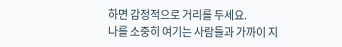하면 감정적으로 거리를 두세요.
나를 소중히 여기는 사람들과 가까이 지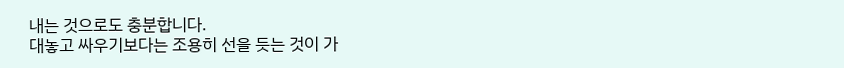내는 것으로도 충분합니다.
대놓고 싸우기보다는 조용히 선을 듯는 것이 가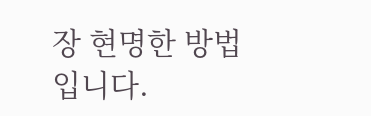장 현명한 방법입니다.